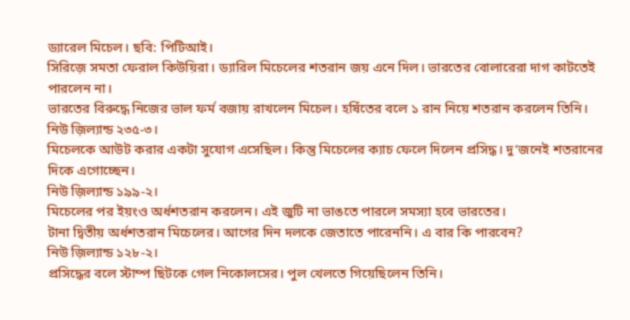ড্যারেল মিচেল। ছবি: পিটিআই।
সিরিজ়ে সমতা ফেরাল কিউয়িরা। ড্যারিল মিচেলের শতরান জয় এনে দিল। ভারতের বোলারেরা দাগ কাটতেই পারলেন না।
ভারতের বিরুদ্ধে নিজের ভাল ফর্ম বজায় রাখলেন মিচেল। হর্ষিতের বলে ১ রান নিয়ে শতরান করলেন তিনি।
নিউ জ়িল্যান্ড ২৩৫-৩।
মিচেলকে আউট করার একটা সুযোগ এসেছিল। কিন্তু মিচেলের ক্যাচ ফেলে দিলেন প্রসিদ্ধ। দু’জনেই শতরানের দিকে এগোচ্ছেন।
নিউ জ়িল্যান্ড ১৯৯-২।
মিচেলের পর ইয়ংও অর্ধশতরান করলেন। এই জুটি না ভাঙতে পারলে সমস্যা হবে ভারতের।
টানা দ্বিতীয় অর্ধশতরান মিচেলের। আগের দিন দলকে জেতাতে পারেননি। এ বার কি পারবেন?
নিউ জ়িল্যান্ড ১২৮-২।
প্রসিদ্ধের বলে স্টাম্প ছিটকে গেল নিকোলসের। পুল খেলতে গিয়েছিলেন তিনি।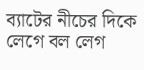ব্যাটের নীচের দিকে লেগে বল লেগ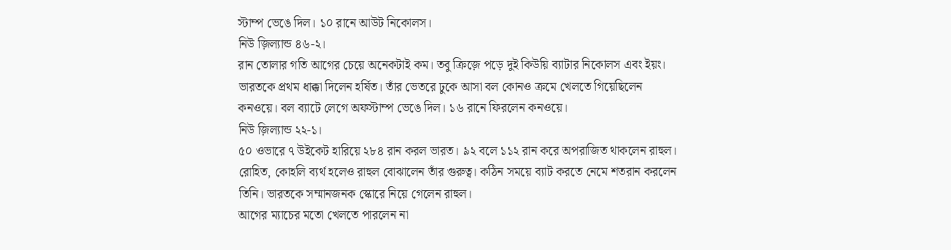স্টাম্প ভেঙে দিল। ১০ রানে আউট নিকোলস।
নিউ জ়িল্যান্ড ৪৬-২।
রান তোলার গতি আগের চেয়ে অনেকটাই কম। তবু ক্রিজ়ে পড়ে দুই কিউয়ি ব্যাটার নিকোলস এবং ইয়ং।
ভারতকে প্রথম ধাক্কা দিলেন হর্ষিত। তাঁর ভেতরে ঢুকে আসা বল কোনও ক্রমে খেলতে গিয়েছিলেন কনওয়ে। বল ব্যাটে লেগে অফস্টাম্প ভেঙে দিল। ১৬ রানে ফিরলেন কনওয়ে।
নিউ জ়িল্যান্ড ২২-১।
৫০ ওভারে ৭ উইকেট হারিয়ে ২৮৪ রান করল ভারত। ৯২ বলে ১১২ রান করে অপরাজিত থাকলেন রাহুল।
রোহিত, কোহলি ব্যর্থ হলেও রাহুল বোঝালেন তাঁর গুরুত্ব। কঠিন সময়ে ব্যাট করতে নেমে শতরান করলেন তিনি। ভারতকে সম্মানজনক স্কোরে নিয়ে গেলেন রাহুল।
আগের ম্যাচের মতো খেলতে পারলেন না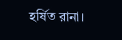হর্ষিত রানা।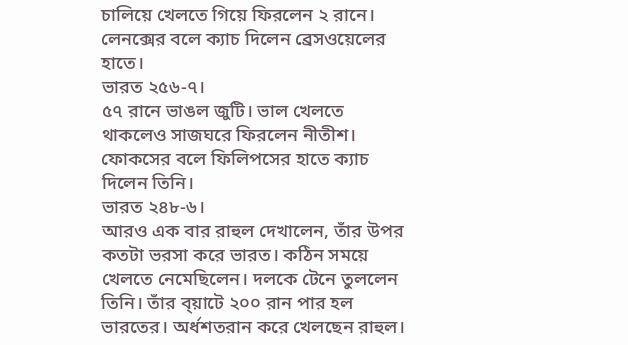চালিয়ে খেলতে গিয়ে ফিরলেন ২ রানে। লেনক্সের বলে ক্যাচ দিলেন ব্রেসওয়েলের হাতে।
ভারত ২৫৬-৭।
৫৭ রানে ভাঙল জুটি। ভাল খেলতে থাকলেও সাজঘরে ফিরলেন নীতীশ। ফোকসের বলে ফিলিপসের হাতে ক্যাচ দিলেন তিনি।
ভারত ২৪৮-৬।
আরও এক বার রাহুল দেখালেন, তাঁর উপর কতটা ভরসা করে ভারত। কঠিন সময়ে খেলতে নেমেছিলেন। দলকে টেনে তুললেন তিনি। তাঁর ব্য়াটে ২০০ রান পার হল ভারতের। অর্ধশতরান করে খেলছেন রাহুল।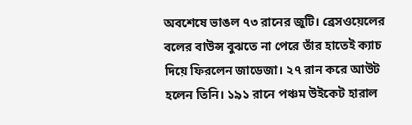অবশেষে ভাঙল ৭৩ রানের জুটি। ব্রেসওয়েলের বলের বাউন্স বুঝতে না পেরে তাঁর হাতেই ক্যাচ দিয়ে ফিরলেন জাডেজা। ২৭ রান করে আউট হলেন তিনি। ১৯১ রানে পঞ্চম উইকেট হারাল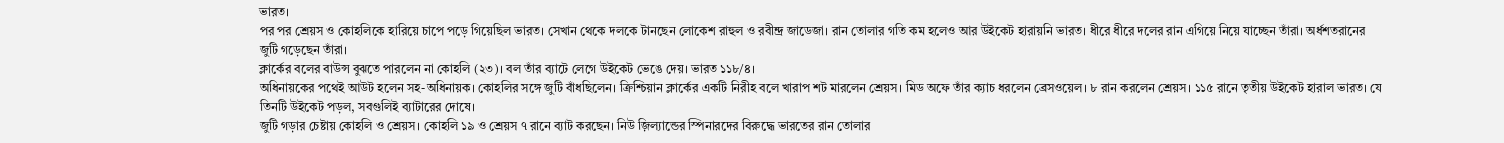ভারত।
পর পর শ্রেয়স ও কোহলিকে হারিয়ে চাপে পড়ে গিয়েছিল ভারত। সেখান থেকে দলকে টানছেন লোকেশ রাহুল ও রবীন্দ্র জাডেজা। রান তোলার গতি কম হলেও আর উইকেট হারায়নি ভারত। ধীরে ধীরে দলের রান এগিয়ে নিয়ে যাচ্ছেন তাঁরা। অর্ধশতরানের জুটি গড়েছেন তাঁরা।
ক্লার্কের বলের বাউন্স বুঝতে পারলেন না কোহলি (২৩)। বল তাঁর ব্যাটে লেগে উইকেট ভেঙে দেয়। ভারত ১১৮/৪।
অধিনায়কের পথেই আউট হলেন সহ-অধিনায়ক। কোহলির সঙ্গে জুটি বাঁধছিলেন। ক্রিশ্চিয়ান ক্লার্কের একটি নিরীহ বলে খারাপ শট মারলেন শ্রেয়স। মিড অফে তাঁর ক্যাচ ধরলেন ব্রেসওয়েল। ৮ রান করলেন শ্রেয়স। ১১৫ রানে তৃতীয় উইকেট হারাল ভারত। যে তিনটি উইকেট পড়ল, সবগুলিই ব্যাটারের দোষে।
জুটি গড়ার চেষ্টায় কোহলি ও শ্রেয়স। কোহলি ১৯ ও শ্রেয়স ৭ রানে ব্যাট করছেন। নিউ জ়িল্যান্ডের স্পিনারদের বিরুদ্ধে ভারতের রান তোলার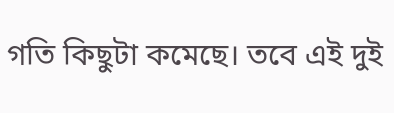গতি কিছুটা কমেছে। তবে এই দুই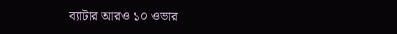ব্যাটার আরও ১০ ওভার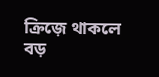ক্রিজ়ে থাকলে বড়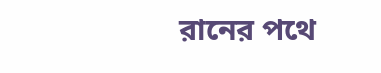রানের পথে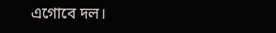এগোবে দল।